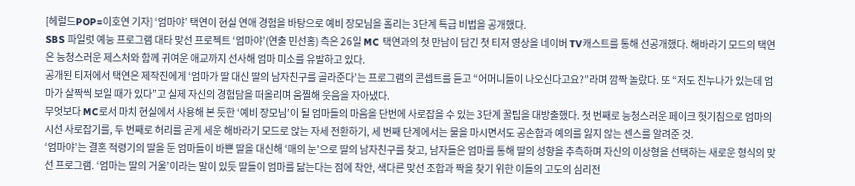[헤럴드POP=이호연 기자] ‘엄마야’ 택연이 현실 연애 경험을 바탕으로 예비 장모님을 홀리는 3단계 특급 비법을 공개했다.
SBS 파일럿 예능 프로그램 대타 맞선 프로젝트 ‘엄마야’(연출 민선홍) 측은 26일 MC 택연과의 첫 만남이 담긴 첫 티저 영상을 네이버 TV캐스트를 통해 선공개했다. 해바라기 모드의 택연은 능청스러운 제스처와 함께 귀여운 애교까지 선사해 엄마 미소를 유발하고 있다.
공개된 티저에서 택연은 제작진에게 ‘엄마가 딸 대신 딸의 남자친구를 골라준다’는 프로그램의 콘셉트를 듣고 “어머니들이 나오신다고요?”라며 깜짝 놀랐다. 또 “저도 친누나가 있는데 엄마가 살짝씩 보일 때가 있다”고 실제 자신의 경험담을 떠올리며 움찔해 웃음을 자아냈다.
무엇보다 MC로서 마치 현실에서 사용해 본 듯한 ‘예비 장모님’이 될 엄마들의 마음을 단번에 사로잡을 수 있는 3단계 꿀팁을 대방출했다. 첫 번째로 능청스러운 페이크 헛기침으로 엄마의 시선 사로잡기를, 두 번째로 허리를 곧게 세운 해바라기 모드로 앉는 자세 전환하기, 세 번째 단계에서는 물을 마시면서도 공손함과 예의를 잃지 않는 센스를 알려준 것.
‘엄마야’는 결혼 적령기의 딸을 둔 엄마들이 바쁜 딸을 대신해 ‘매의 눈’으로 딸의 남자친구를 찾고, 남자들은 엄마를 통해 딸의 성향을 추측하며 자신의 이상형을 선택하는 새로운 형식의 맞선 프로그램. ‘엄마는 딸의 거울’이라는 말이 있듯 딸들이 엄마를 닮는다는 점에 착안, 색다른 맞선 조합과 짝을 찾기 위한 이들의 고도의 심리전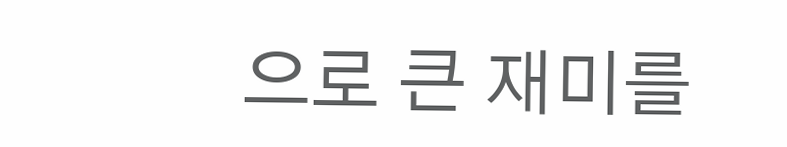으로 큰 재미를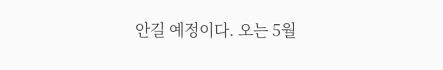안길 예정이다. 오는 5월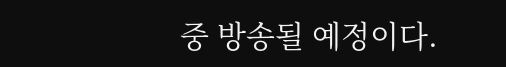중 방송될 예정이다.